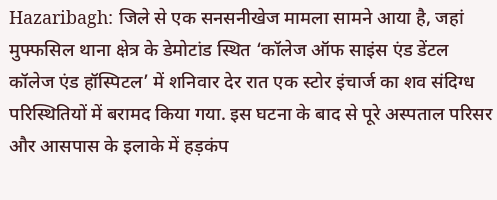Hazaribagh: जिले से एक सनसनीखेज मामला सामने आया है, जहां मुफ्फसिल थाना क्षेत्र के डेमोटांड स्थित ‘कॉलेज ऑफ साइंस एंड डेंटल कॉलेज एंड हॉस्पिटल’ में शनिवार देर रात एक स्टोर इंचार्ज का शव संदिग्ध परिस्थितियों में बरामद किया गया. इस घटना के बाद से पूरे अस्पताल परिसर और आसपास के इलाके में हड़कंप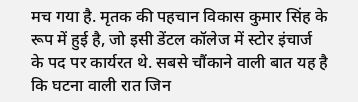मच गया है. मृतक की पहचान विकास कुमार सिंह के रूप में हुई है, जो इसी डेंटल कॉलेज में स्टोर इंचार्ज के पद पर कार्यरत थे. सबसे चौंकाने वाली बात यह है कि घटना वाली रात जिन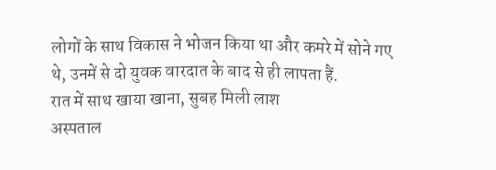लोगों के साथ विकास ने भोजन किया था और कमरे में सोने गए थे, उनमें से दो युवक वारदात के बाद से ही लापता हैं.
रात में साथ खाया खाना, सुबह मिली लाश
अस्पताल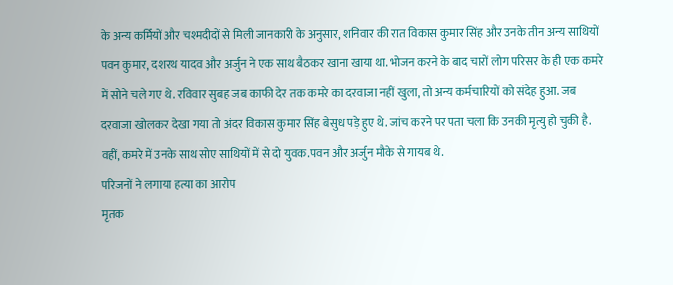के अन्य कर्मियों और चश्मदीदों से मिली जानकारी के अनुसार, शनिवार की रात विकास कुमार सिंह और उनके तीन अन्य साथियों पवन कुमार, दशरथ यादव और अर्जुन ने एक साथ बैठकर खाना खाया था. भोजन करने के बाद चारों लोग परिसर के ही एक कमरे में सोने चले गए थे. रविवार सुबह जब काफी देर तक कमरे का दरवाजा नहीं खुला, तो अन्य कर्मचारियों को संदेह हुआ. जब दरवाजा खोलकर देखा गया तो अंदर विकास कुमार सिंह बेसुध पड़े हुए थे. जांच करने पर पता चला कि उनकी मृत्यु हो चुकी है. वहीं, कमरे में उनके साथ सोए साथियों में से दो युवक.पवन और अर्जुन मौके से गायब थे.
परिजनों ने लगाया हत्या का आरोप
मृतक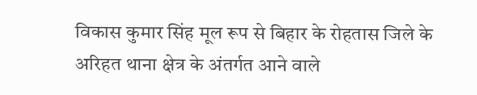विकास कुमार सिंह मूल रूप से बिहार के रोहतास जिले के अरिहत थाना क्षेत्र के अंतर्गत आने वाले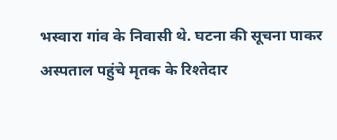भस्वारा गांव के निवासी थे. घटना की सूचना पाकर अस्पताल पहुंचे मृतक के रिश्तेदार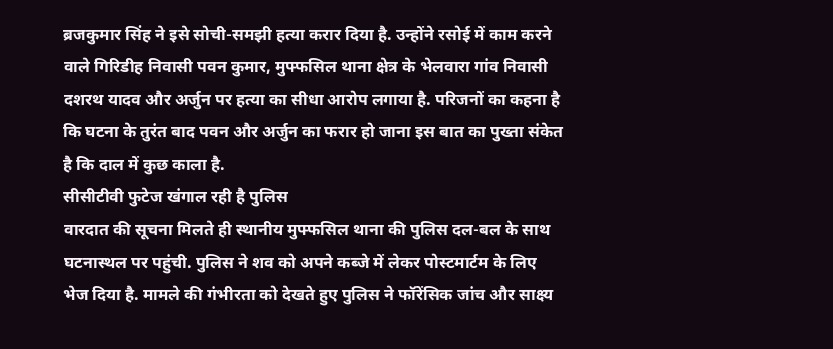ब्रजकुमार सिंह ने इसे सोची-समझी हत्या करार दिया है. उन्होंने रसोई में काम करने वाले गिरिडीह निवासी पवन कुमार, मुफ्फसिल थाना क्षेत्र के भेलवारा गांव निवासी दशरथ यादव और अर्जुन पर हत्या का सीधा आरोप लगाया है. परिजनों का कहना है कि घटना के तुरंत बाद पवन और अर्जुन का फरार हो जाना इस बात का पुख्ता संकेत है कि दाल में कुछ काला है.
सीसीटीवी फुटेज खंगाल रही है पुलिस
वारदात की सूचना मिलते ही स्थानीय मुफ्फसिल थाना की पुलिस दल-बल के साथ घटनास्थल पर पहुंची. पुलिस ने शव को अपने कब्जे में लेकर पोस्टमार्टम के लिए भेज दिया है. मामले की गंभीरता को देखते हुए पुलिस ने फॉरेंसिक जांच और साक्ष्य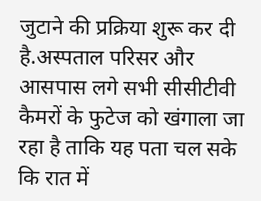जुटाने की प्रक्रिया शुरू कर दी है.अस्पताल परिसर और आसपास लगे सभी सीसीटीवी कैमरों के फुटेज को खंगाला जा रहा है ताकि यह पता चल सके कि रात में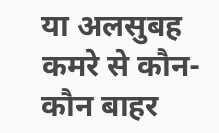या अलसुबह कमरे से कौन-कौन बाहर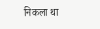निकला था